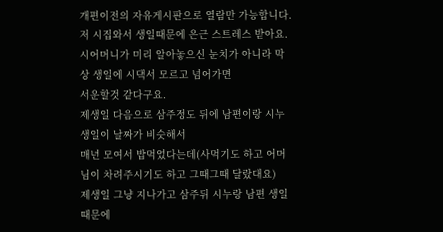개편이전의 자유게시판으로 열람만 가능합니다.
저 시집와서 생일때문에 은근 스트레스 받아요.
시어머니가 미리 알아놓으신 눈치가 아니라 막상 생일에 시댁서 모르고 넘어가면
서운할것 같다구요.
제생일 다음으로 삼주정도 뒤에 남편이랑 시누생일이 날짜가 비슷해서
매년 모여서 밥먹었다는데(사먹기도 하고 어머님이 차려주시기도 하고 그때그때 달랐대요)
제생일 그냥 지나가고 삼주뒤 시누랑 남편 생일때문에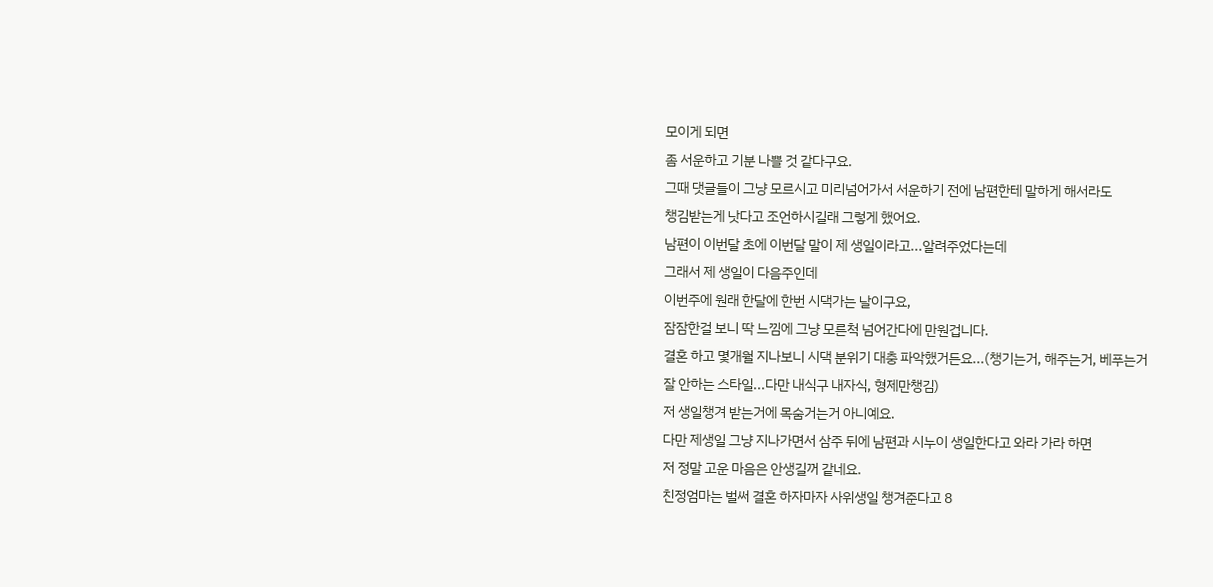모이게 되면
좀 서운하고 기분 나쁠 것 같다구요.
그때 댓글들이 그냥 모르시고 미리넘어가서 서운하기 전에 남편한테 말하게 해서라도
챙김받는게 낫다고 조언하시길래 그렇게 했어요.
남편이 이번달 초에 이번달 말이 제 생일이라고...알려주었다는데
그래서 제 생일이 다음주인데
이번주에 원래 한달에 한번 시댁가는 날이구요,
잠잠한걸 보니 딱 느낌에 그냥 모른척 넘어간다에 만원겁니다.
결혼 하고 몇개월 지나보니 시댁 분위기 대충 파악했거든요...(챙기는거, 해주는거, 베푸는거
잘 안하는 스타일...다만 내식구 내자식, 형제만챙김)
저 생일챙겨 받는거에 목숨거는거 아니예요.
다만 제생일 그냥 지나가면서 삼주 뒤에 남편과 시누이 생일한다고 와라 가라 하면
저 정말 고운 마음은 안생길꺼 같네요.
친정엄마는 벌써 결혼 하자마자 사위생일 챙겨준다고 8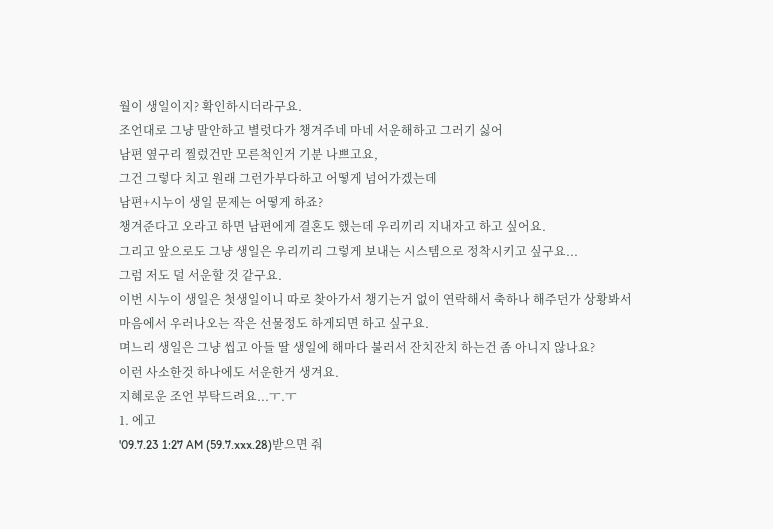월이 생일이지? 확인하시더라구요.
조언대로 그냥 말안하고 별럿다가 챙겨주네 마네 서운해하고 그러기 싫어
남편 옆구리 찔렀건만 모른척인거 기분 나쁘고요,
그건 그렇다 치고 원래 그런가부다하고 어떻게 넘어가겠는데
남편+시누이 생일 문제는 어떻게 하죠?
챙겨준다고 오라고 하면 남편에게 결혼도 했는데 우리끼리 지내자고 하고 싶어요.
그리고 앞으로도 그냥 생일은 우리끼리 그렇게 보내는 시스템으로 정착시키고 싶구요...
그럼 저도 덜 서운할 것 같구요.
이번 시누이 생일은 첫생일이니 따로 찾아가서 챙기는거 없이 연락해서 축하나 해주던가 상황봐서
마음에서 우러나오는 작은 선물정도 하게되면 하고 싶구요.
며느리 생일은 그냥 씹고 아들 딸 생일에 해마다 불러서 잔치잔치 하는건 좀 아니지 않나요?
이런 사소한것 하나에도 서운한거 생겨요.
지혜로운 조언 부탁드려요...ㅜ.ㅜ
1. 에고
'09.7.23 1:27 AM (59.7.xxx.28)받으면 줘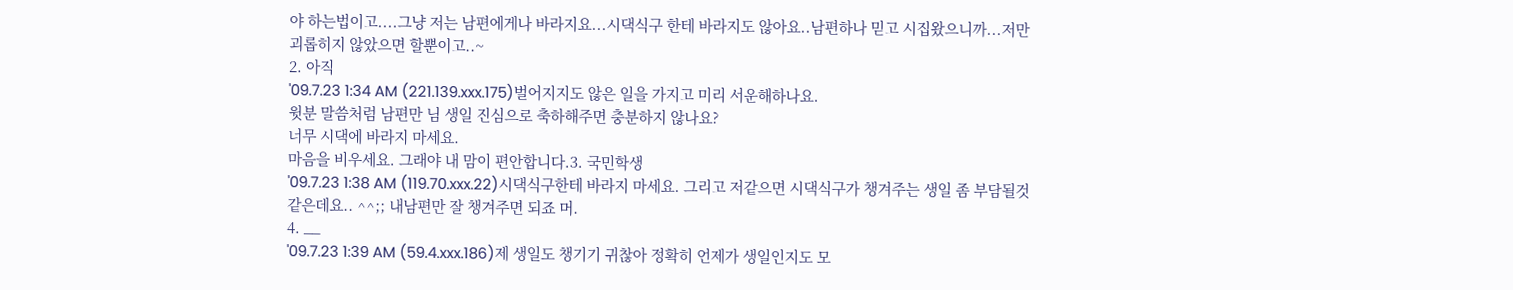야 하는법이고....그냥 저는 남편에게나 바라지요...시댁식구 한테 바라지도 않아요..남편하나 믿고 시집왔으니까...저만 괴롭히지 않았으면 할뿐이고..~
2. 아직
'09.7.23 1:34 AM (221.139.xxx.175)벌어지지도 않은 일을 가지고 미리 서운해하나요.
윗분 말씀처럼 남편만 님 생일 진심으로 축하해주면 충분하지 않나요?
너무 시댁에 바라지 마세요.
마음을 비우세요. 그래야 내 맘이 편안합니다.3. 국민학생
'09.7.23 1:38 AM (119.70.xxx.22)시댁식구한테 바라지 마세요. 그리고 저같으면 시댁식구가 챙겨주는 생일 좀 부담될것 같은데요.. ^^;; 내남편만 잘 챙겨주면 되죠 머.
4. __
'09.7.23 1:39 AM (59.4.xxx.186)제 생일도 챙기기 귀찮아 정확히 언제가 생일인지도 모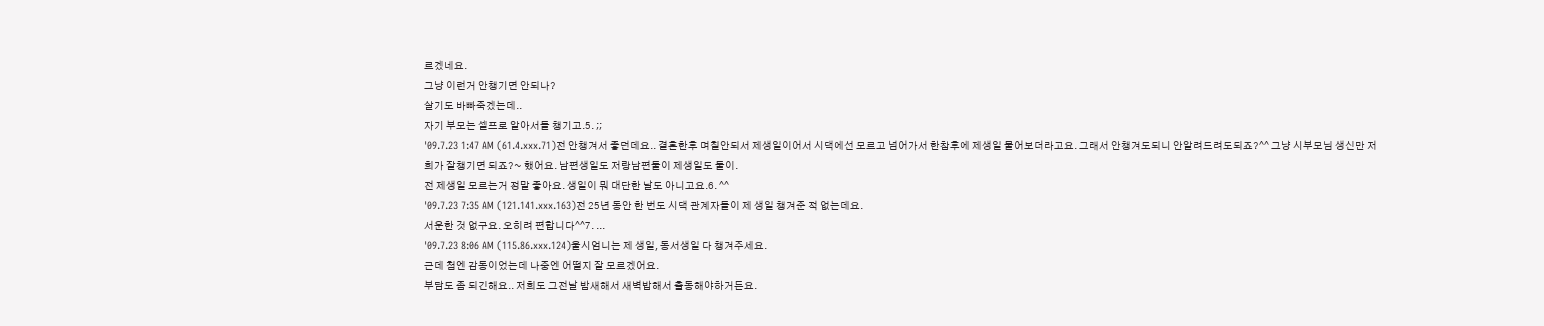르겠네요.
그냥 이런거 안챙기면 안되나?
살기도 바빠죽겠는데..
자기 부모는 셀프로 알아서들 챙기고.5. ;;
'09.7.23 1:47 AM (61.4.xxx.71)전 안챙겨서 좋던데요.. 결혼한후 며칠안되서 제생일이어서 시댁에선 모르고 넘어가서 한참후에 제생일 물어보더라고요. 그래서 안챙겨도되니 안알려드려도되죠?^^ 그냥 시부모님 생신만 저희가 잘챙기면 되죠?~ 했어요. 남편생일도 저랑남편둘이 제생일도 둘이.
전 제생일 모르는거 정말 좋아요. 생일이 뭐 대단한 날도 아니고요.6. ^^
'09.7.23 7:35 AM (121.141.xxx.163)전 25년 동안 한 번도 시댁 관계자들이 제 생일 챙겨준 적 없는데요.
서운한 것 없구요. 오히려 편합니다^^7. ...
'09.7.23 8:06 AM (115.86.xxx.124)울시엄니는 제 생일, 동서생일 다 챙겨주세요.
근데 첨엔 감동이었는데 나중엔 어떨지 잘 모르겠어요.
부담도 좀 되긴해요.. 저희도 그전날 밤새해서 새벽밥해서 출동해야하거든요.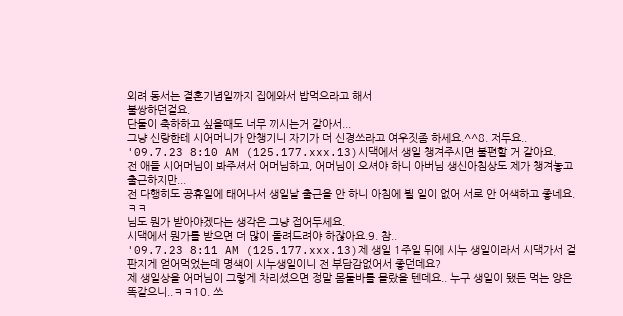외려 동서는 결혼기념일까지 집에와서 밥먹으라고 해서
불쌍하던걸요.
단둘이 축하하고 싶을때도 너무 끼시는거 같아서...
그냥 신랑한테 시어머니가 안챙기니 자기가 더 신경쓰라고 여우짓좀 하세요.^^8. 저두요..
'09.7.23 8:10 AM (125.177.xxx.13)시댁에서 생일 챙겨주시면 불편할 거 같아요.
전 애들 시어머님이 봐주셔서 어머님하고, 어머님이 오셔야 하니 아버님 생신아침상도 제가 챙겨놓고 출근하지만...
전 다행히도 공휴일에 태어나서 생일날 출근을 안 하니 아침에 뵐 일이 없어 서로 안 어색하고 좋네요. ㅋㅋ
님도 뭔가 받아야겠다는 생각은 그냥 접어두세요.
시댁에서 뭔가를 받으면 더 많이 돌려드려야 하잖아요.9. 참..
'09.7.23 8:11 AM (125.177.xxx.13)제 생일 1주일 뒤에 시누 생일이라서 시댁가서 걸판지게 얻어먹었는데 명색이 시누생일이니 전 부담감없어서 좋던데요?
제 생일상을 어머님이 그렇게 차리셨으면 정말 몸둘바를 몰랐을 텐데요.. 누구 생일이 됐든 먹는 양은 똑같으니..ㅋㅋ10. 쓰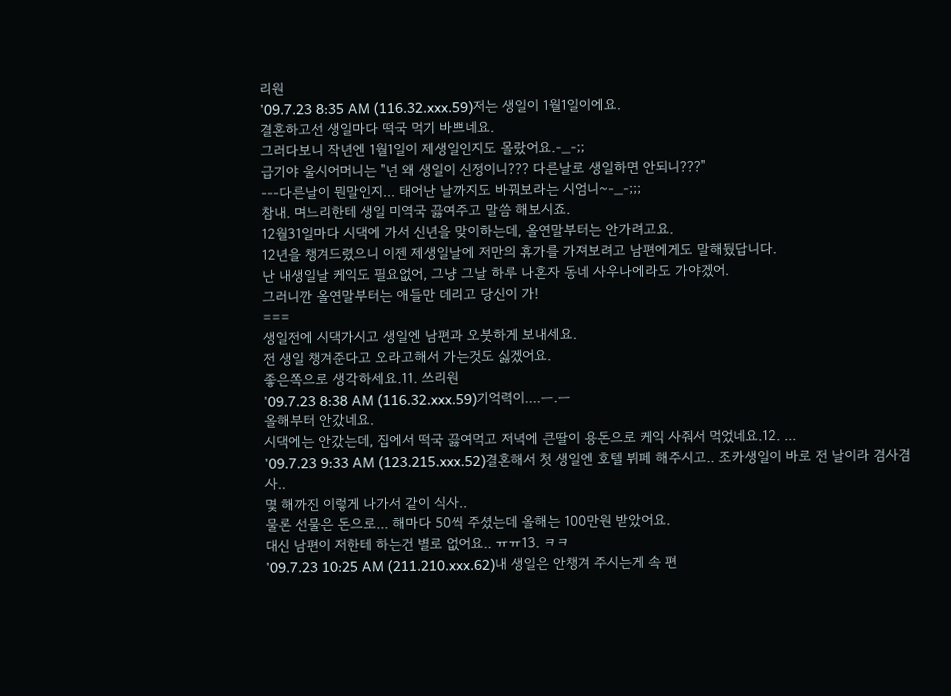리원
'09.7.23 8:35 AM (116.32.xxx.59)저는 생일이 1월1일이에요.
결혼하고선 생일마다 떡국 먹기 바쁘네요.
그러다보니 작년엔 1월1일이 제생일인지도 몰랐어요.-_-;;
급기야 울시어머니는 "넌 왜 생일이 신정이니??? 다른날로 생일하면 안되니???"
---다른날이 뭔말인지... 태어난 날까지도 바꿔보라는 시엄니~-_-;;;
참내. 며느리한테 생일 미역국 끓여주고 말씀 해보시죠.
12월31일마다 시댁에 가서 신년을 맞이하는데, 올연말부터는 안가려고요.
12년을 챙겨드렸으니 이젠 제생일날에 저만의 휴가를 가져보려고 남편에게도 말해뒀답니다.
난 내생일날 케익도 필요없어, 그냥 그날 하루 나혼자 동네 사우나에라도 가야겠어.
그러니깐 올연말부터는 애들만 데리고 당신이 가!
===
생일전에 시댁가시고 생일엔 남편과 오붓하게 보내세요.
전 생일 챙겨준다고 오라고해서 가는것도 싫겠어요.
좋은쪽으로 생각하세요.11. 쓰리원
'09.7.23 8:38 AM (116.32.xxx.59)기억력이....ㅡ.ㅡ
올해부터 안갔네요.
시댁에는 안갔는데, 집에서 떡국 끓여먹고 저녁에 큰딸이 용돈으로 케익 사줘서 먹었네요.12. ...
'09.7.23 9:33 AM (123.215.xxx.52)결혼해서 첫 생일엔 호텔 뷔페 해주시고.. 조카생일이 바로 전 날이라 겸사겸사..
몇 해까진 이렇게 나가서 같이 식사..
물론 선물은 돈으로... 해마다 50씩 주셨는데 올해는 100만원 받았어요.
대신 남편이 저한테 하는건 별로 없어요.. ㅠㅠ13. ㅋㅋ
'09.7.23 10:25 AM (211.210.xxx.62)내 생일은 안챙겨 주시는게 속 편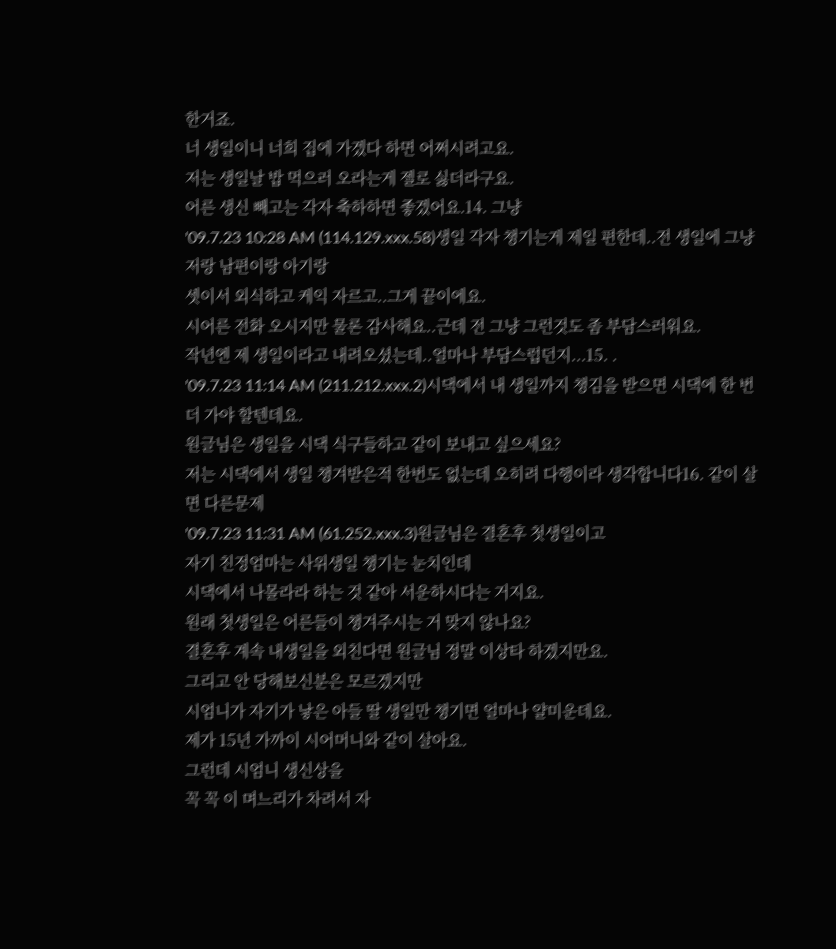한거죠.
너 생일이니 너희 집에 가겠다 하면 어쩌시려고요.
저는 생일날 밥 먹으러 오라는게 젤로 싫더라구요.
어른 생신 빼고는 각자 축하하면 좋겠어요.14. 그냥
'09.7.23 10:28 AM (114.129.xxx.58)생일 각자 챙기는게 제일 편한데..전 생일에 그냥 저랑 남편이랑 아기랑
셋이서 외식하고 케익 자르고..그게 끝이에요.
시어른 전화 오시지만 물론 감사해요..근데 전 그냥 그런것도 좀 부담스러워요.
작년엔 제 생일이라고 내려오셨는데..얼마나 부담스럽던지...15. .
'09.7.23 11:14 AM (211.212.xxx.2)시댁에서 내 생일까지 챙김을 받으면 시댁에 한 번 더 가야 할텐데요.
원글님은 생일을 시댁 식구들하고 같이 보내고 싶으세요?
저는 시댁에서 생일 챙겨받은적 한번도 없는데 오히려 다행이라 생각합니다16. 같이 살면 다른문제
'09.7.23 11:31 AM (61.252.xxx.3)원글님은 결혼후 첫생일이고
자기 친정엄마는 사위생일 챙기는 눈치인데
시댁에서 나몰라라 하는 것 같아 서운하시다는 거지요.
원래 첫생일은 어른들이 챙겨주시는 거 맞지 않나요?
결혼후 계속 내생일을 외친다면 원글님 정말 이상타 하겠지만요.
그리고 안 당해보신분은 모르겠지만
시엄니가 자기가 낳은 아들 딸 생일만 챙기면 얼마나 얄미운데요.
제가 15년 가까이 시어머니와 같이 살아요.
그런데 시엄니 생신상을
꼭 꼭 이 며느리가 차려서 자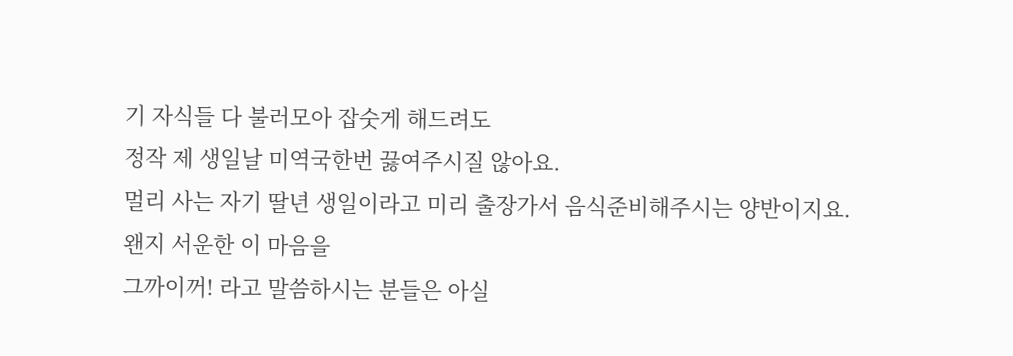기 자식들 다 불러모아 잡숫게 해드려도
정작 제 생일날 미역국한번 끓여주시질 않아요.
멀리 사는 자기 딸년 생일이라고 미리 출장가서 음식준비해주시는 양반이지요.
왠지 서운한 이 마음을
그까이꺼! 라고 말씀하시는 분들은 아실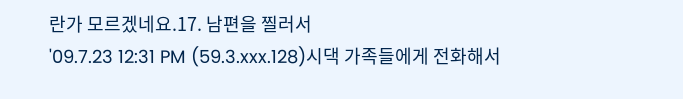란가 모르겠네요.17. 남편을 찔러서
'09.7.23 12:31 PM (59.3.xxx.128)시댁 가족들에게 전화해서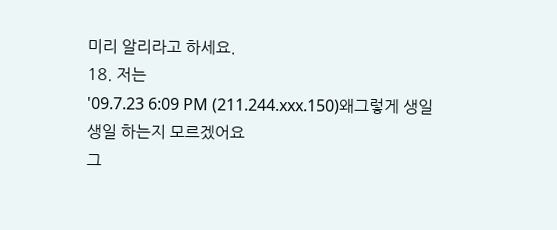미리 알리라고 하세요.
18. 저는
'09.7.23 6:09 PM (211.244.xxx.150)왜그렇게 생일생일 하는지 모르겠어요
그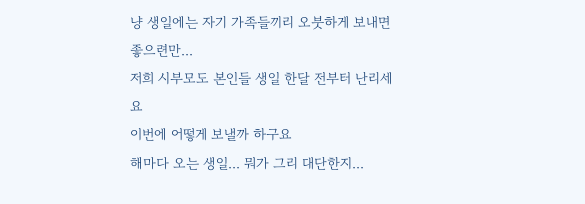냥 생일에는 자기 가족들끼리 오붓하게 보내면 좋으련만...
저희 시부모도 본인들 생일 한달 전부터 난리세요
이번에 어떻게 보낼까 하구요
해마다 오는 생일... 뭐가 그리 대단한지...